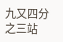九又四分之三站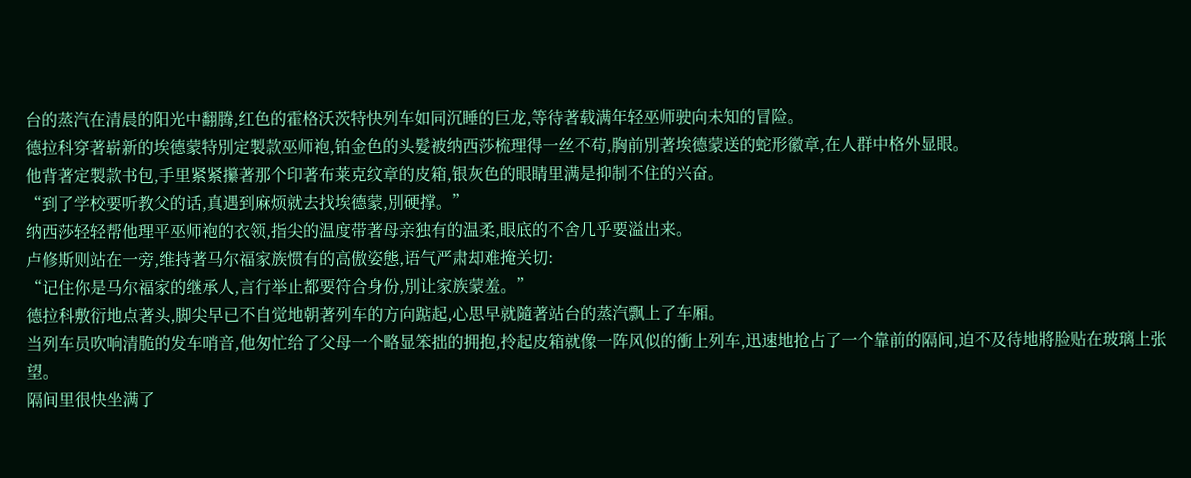台的蒸汽在清晨的阳光中翻腾,红色的霍格沃茨特快列车如同沉睡的巨龙,等待著载满年轻巫师驶向未知的冒险。
德拉科穿著崭新的埃德蒙特別定製款巫师袍,铂金色的头髮被纳西莎梳理得一丝不苟,胸前別著埃德蒙送的蛇形徽章,在人群中格外显眼。
他背著定製款书包,手里紧紧攥著那个印著布莱克纹章的皮箱,银灰色的眼睛里满是抑制不住的兴奋。
“到了学校要听教父的话,真遇到麻烦就去找埃德蒙,別硬撑。”
纳西莎轻轻帮他理平巫师袍的衣领,指尖的温度带著母亲独有的温柔,眼底的不舍几乎要溢出来。
卢修斯则站在一旁,维持著马尔福家族惯有的高傲姿態,语气严肃却难掩关切:
“记住你是马尔福家的继承人,言行举止都要符合身份,別让家族蒙羞。”
德拉科敷衍地点著头,脚尖早已不自觉地朝著列车的方向踮起,心思早就隨著站台的蒸汽飘上了车厢。
当列车员吹响清脆的发车哨音,他匆忙给了父母一个略显笨拙的拥抱,拎起皮箱就像一阵风似的衝上列车,迅速地抢占了一个靠前的隔间,迫不及待地將脸贴在玻璃上张望。
隔间里很快坐满了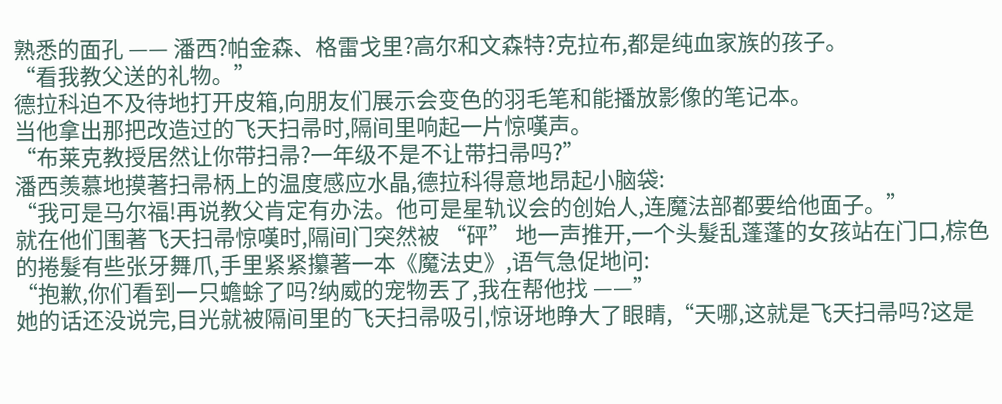熟悉的面孔 —— 潘西?帕金森、格雷戈里?高尔和文森特?克拉布,都是纯血家族的孩子。
“看我教父送的礼物。”
德拉科迫不及待地打开皮箱,向朋友们展示会变色的羽毛笔和能播放影像的笔记本。
当他拿出那把改造过的飞天扫帚时,隔间里响起一片惊嘆声。
“布莱克教授居然让你带扫帚?一年级不是不让带扫帚吗?”
潘西羡慕地摸著扫帚柄上的温度感应水晶,德拉科得意地昂起小脑袋:
“我可是马尔福!再说教父肯定有办法。他可是星轨议会的创始人,连魔法部都要给他面子。”
就在他们围著飞天扫帚惊嘆时,隔间门突然被 “砰” 地一声推开,一个头髮乱蓬蓬的女孩站在门口,棕色的捲髮有些张牙舞爪,手里紧紧攥著一本《魔法史》,语气急促地问:
“抱歉,你们看到一只蟾蜍了吗?纳威的宠物丟了,我在帮他找 ——”
她的话还没说完,目光就被隔间里的飞天扫帚吸引,惊讶地睁大了眼睛,“天哪,这就是飞天扫帚吗?这是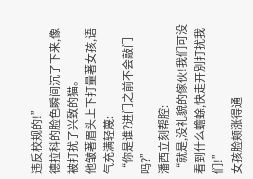违反校规的!”
德拉科的脸色瞬间沉了下来,像被打扰了兴致的猫。
他皱著眉头上下打量著女孩,语气充满轻蔑:
“你是谁?进门之前不会敲门吗?”
潘西立刻帮腔:
“就是,没礼貌的傢伙!我们可没看到什么蟾蜍,快走开別打扰我们!”
女孩脸颊涨得通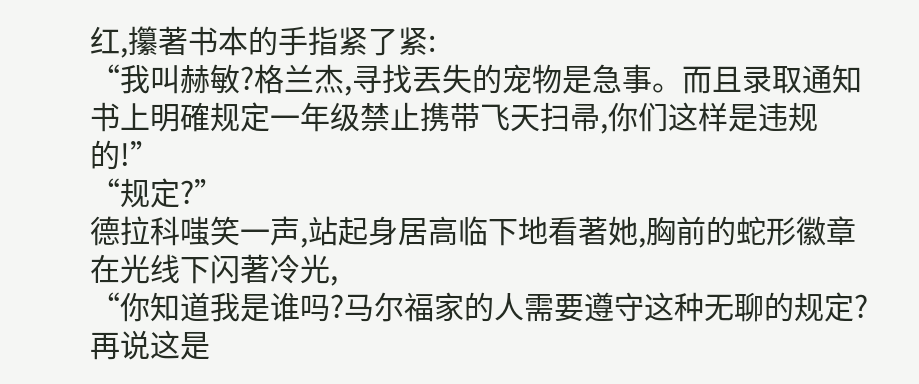红,攥著书本的手指紧了紧:
“我叫赫敏?格兰杰,寻找丟失的宠物是急事。而且录取通知书上明確规定一年级禁止携带飞天扫帚,你们这样是违规的!”
“规定?”
德拉科嗤笑一声,站起身居高临下地看著她,胸前的蛇形徽章在光线下闪著冷光,
“你知道我是谁吗?马尔福家的人需要遵守这种无聊的规定?再说这是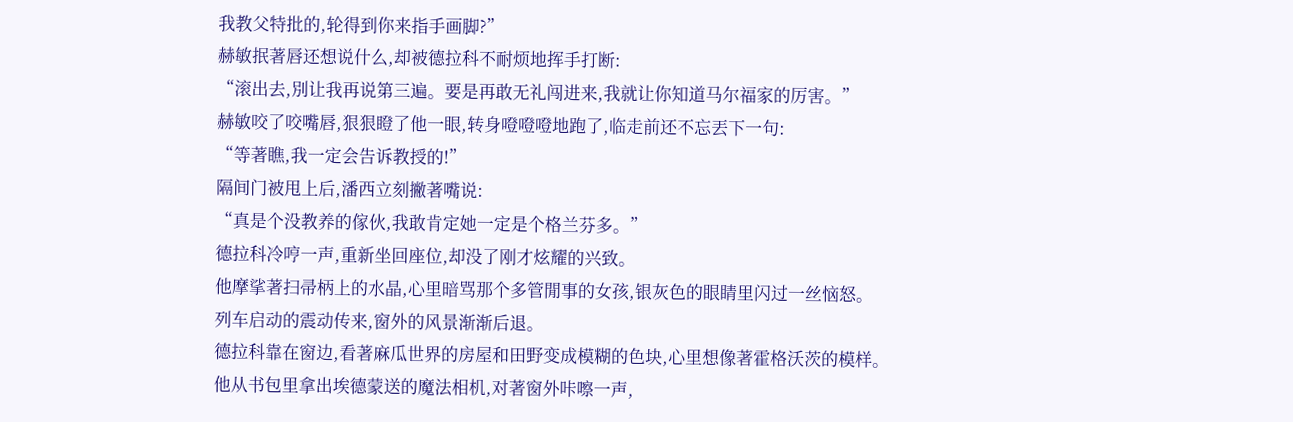我教父特批的,轮得到你来指手画脚?”
赫敏抿著唇还想说什么,却被德拉科不耐烦地挥手打断:
“滚出去,別让我再说第三遍。要是再敢无礼闯进来,我就让你知道马尔福家的厉害。”
赫敏咬了咬嘴唇,狠狠瞪了他一眼,转身噔噔噔地跑了,临走前还不忘丟下一句:
“等著瞧,我一定会告诉教授的!”
隔间门被甩上后,潘西立刻撇著嘴说:
“真是个没教养的傢伙,我敢肯定她一定是个格兰芬多。”
德拉科冷哼一声,重新坐回座位,却没了刚才炫耀的兴致。
他摩挲著扫帚柄上的水晶,心里暗骂那个多管閒事的女孩,银灰色的眼睛里闪过一丝恼怒。
列车启动的震动传来,窗外的风景渐渐后退。
德拉科靠在窗边,看著麻瓜世界的房屋和田野变成模糊的色块,心里想像著霍格沃茨的模样。
他从书包里拿出埃德蒙送的魔法相机,对著窗外咔嚓一声,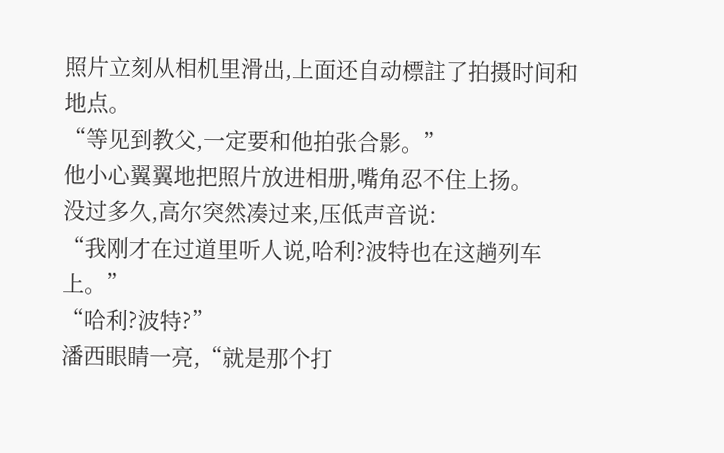照片立刻从相机里滑出,上面还自动標註了拍摄时间和地点。
“等见到教父,一定要和他拍张合影。”
他小心翼翼地把照片放进相册,嘴角忍不住上扬。
没过多久,高尔突然凑过来,压低声音说:
“我刚才在过道里听人说,哈利?波特也在这趟列车上。”
“哈利?波特?”
潘西眼睛一亮,“就是那个打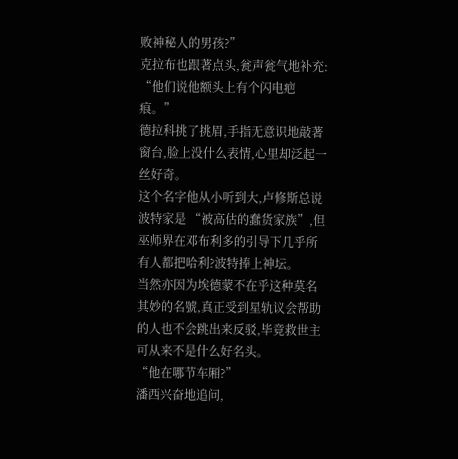败神秘人的男孩?”
克拉布也跟著点头,瓮声瓮气地补充:
“他们说他额头上有个闪电疤痕。”
德拉科挑了挑眉,手指无意识地敲著窗台,脸上没什么表情,心里却泛起一丝好奇。
这个名字他从小听到大,卢修斯总说波特家是 “被高估的蠢货家族”,但巫师界在邓布利多的引导下几乎所有人都把哈利?波特捧上神坛。
当然亦因为埃德蒙不在乎这种莫名其妙的名號,真正受到星轨议会帮助的人也不会跳出来反驳,毕竟救世主可从来不是什么好名头。
“他在哪节车厢?”
潘西兴奋地追问,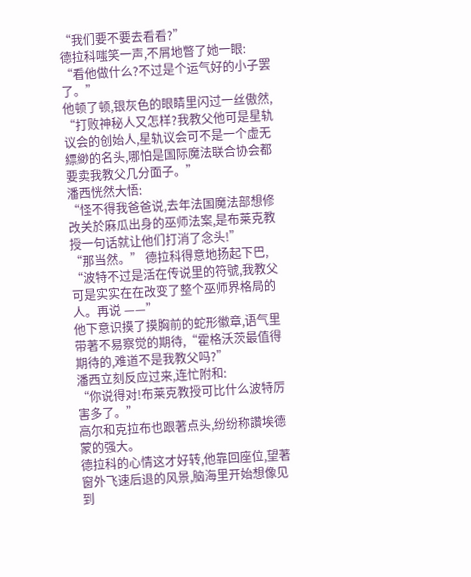“我们要不要去看看?”
德拉科嗤笑一声,不屑地瞥了她一眼:
“看他做什么?不过是个运气好的小子罢了。”
他顿了顿,银灰色的眼睛里闪过一丝傲然,
“打败神秘人又怎样?我教父他可是星轨议会的创始人,星轨议会可不是一个虚无縹緲的名头,哪怕是国际魔法联合协会都要卖我教父几分面子。”
潘西恍然大悟:
“怪不得我爸爸说,去年法国魔法部想修改关於麻瓜出身的巫师法案,是布莱克教授一句话就让他们打消了念头!”
“那当然。” 德拉科得意地扬起下巴,
“波特不过是活在传说里的符號,我教父可是实实在在改变了整个巫师界格局的人。再说 ——”
他下意识摸了摸胸前的蛇形徽章,语气里带著不易察觉的期待,“霍格沃茨最值得期待的,难道不是我教父吗?”
潘西立刻反应过来,连忙附和:
“你说得对!布莱克教授可比什么波特厉害多了。”
高尔和克拉布也跟著点头,纷纷称讚埃德蒙的强大。
德拉科的心情这才好转,他靠回座位,望著窗外飞速后退的风景,脑海里开始想像见到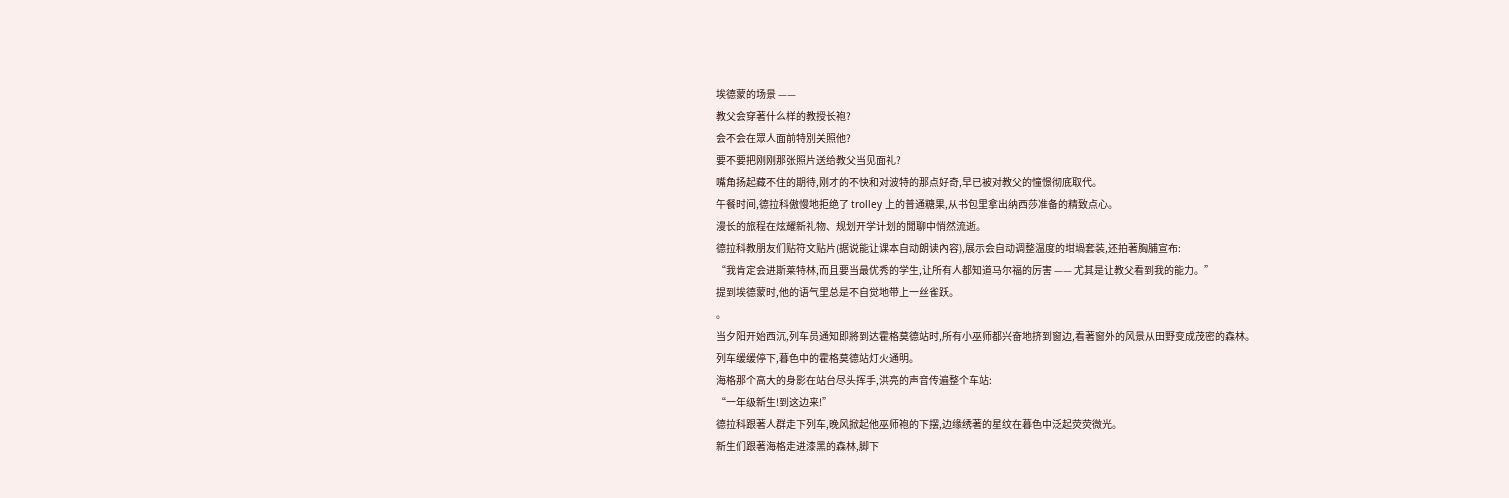埃德蒙的场景 ——
教父会穿著什么样的教授长袍?
会不会在眾人面前特別关照他?
要不要把刚刚那张照片送给教父当见面礼?
嘴角扬起藏不住的期待,刚才的不快和对波特的那点好奇,早已被对教父的憧憬彻底取代。
午餐时间,德拉科傲慢地拒绝了 trolley 上的普通糖果,从书包里拿出纳西莎准备的精致点心。
漫长的旅程在炫耀新礼物、规划开学计划的閒聊中悄然流逝。
德拉科教朋友们贴符文贴片(据说能让课本自动朗读內容),展示会自动调整温度的坩堝套装,还拍著胸脯宣布:
“我肯定会进斯莱特林,而且要当最优秀的学生,让所有人都知道马尔福的厉害 —— 尤其是让教父看到我的能力。”
提到埃德蒙时,他的语气里总是不自觉地带上一丝雀跃。
。
当夕阳开始西沉,列车员通知即將到达霍格莫德站时,所有小巫师都兴奋地挤到窗边,看著窗外的风景从田野变成茂密的森林。
列车缓缓停下,暮色中的霍格莫德站灯火通明。
海格那个高大的身影在站台尽头挥手,洪亮的声音传遍整个车站:
“一年级新生!到这边来!”
德拉科跟著人群走下列车,晚风掀起他巫师袍的下摆,边缘绣著的星纹在暮色中泛起荧荧微光。
新生们跟著海格走进漆黑的森林,脚下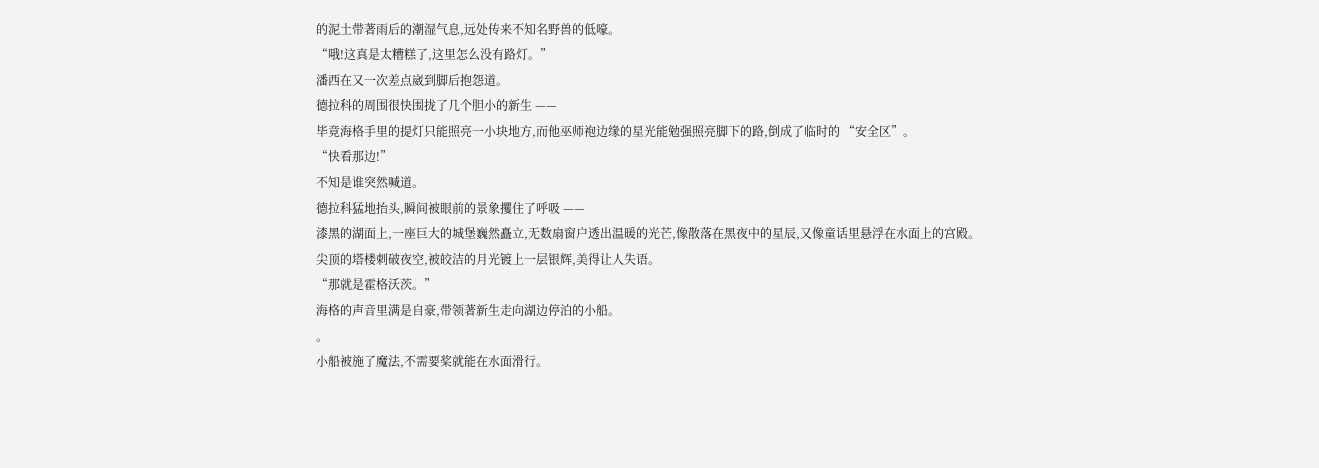的泥土带著雨后的潮湿气息,远处传来不知名野兽的低嚎。
“哦!这真是太糟糕了,这里怎么没有路灯。”
潘西在又一次差点崴到脚后抱怨道。
德拉科的周围很快围拢了几个胆小的新生 ——
毕竟海格手里的提灯只能照亮一小块地方,而他巫师袍边缘的星光能勉强照亮脚下的路,倒成了临时的 “安全区”。
“快看那边!”
不知是谁突然喊道。
德拉科猛地抬头,瞬间被眼前的景象攫住了呼吸 ——
漆黑的湖面上,一座巨大的城堡巍然矗立,无数扇窗户透出温暖的光芒,像散落在黑夜中的星辰,又像童话里悬浮在水面上的宫殿。
尖顶的塔楼刺破夜空,被皎洁的月光镀上一层银辉,美得让人失语。
“那就是霍格沃茨。”
海格的声音里满是自豪,带领著新生走向湖边停泊的小船。
。
小船被施了魔法,不需要桨就能在水面滑行。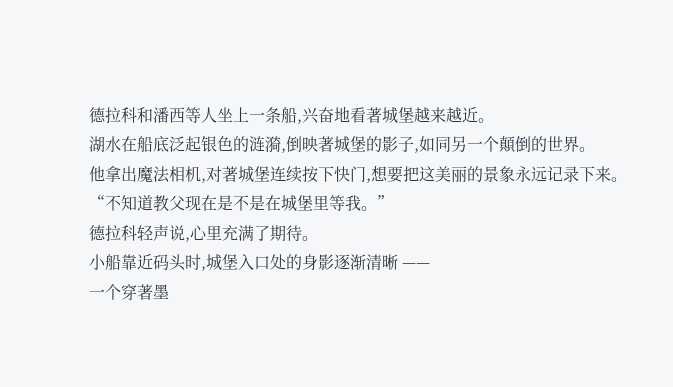德拉科和潘西等人坐上一条船,兴奋地看著城堡越来越近。
湖水在船底泛起银色的涟漪,倒映著城堡的影子,如同另一个顛倒的世界。
他拿出魔法相机,对著城堡连续按下快门,想要把这美丽的景象永远记录下来。
“不知道教父现在是不是在城堡里等我。”
德拉科轻声说,心里充满了期待。
小船靠近码头时,城堡入口处的身影逐渐清晰 ——
一个穿著墨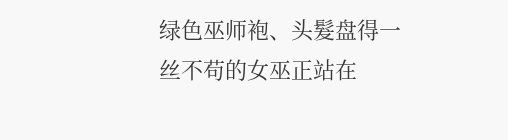绿色巫师袍、头髮盘得一丝不苟的女巫正站在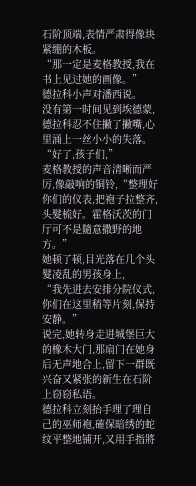石阶顶端,表情严肃得像块紧绷的木板。
“那一定是麦格教授,我在书上见过她的画像。”
德拉科小声对潘西说。
没有第一时间见到埃德蒙,德拉科忍不住撇了撇嘴,心里涌上一丝小小的失落。
“好了,孩子们,”
麦格教授的声音清晰而严厉,像敲响的铜铃,“整理好你们的仪表,把袍子拉整齐,头髮梳好。霍格沃茨的门厅可不是隨意撒野的地方。”
她顿了顿,目光落在几个头髮凌乱的男孩身上,
“我先进去安排分院仪式,你们在这里稍等片刻,保持安静。”
说完,她转身走进城堡巨大的橡木大门,那扇门在她身后无声地合上,留下一群既兴奋又紧张的新生在石阶上窃窃私语。
德拉科立刻抬手理了理自己的巫师袍,確保暗绣的蛇纹平整地铺开,又用手指將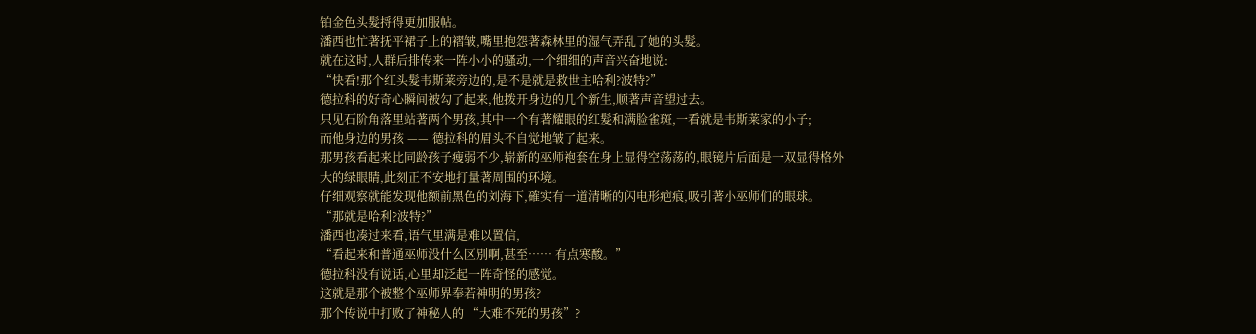铂金色头髮捋得更加服帖。
潘西也忙著抚平裙子上的褶皱,嘴里抱怨著森林里的湿气弄乱了她的头髮。
就在这时,人群后排传来一阵小小的骚动,一个细细的声音兴奋地说:
“快看!那个红头髮韦斯莱旁边的,是不是就是救世主哈利?波特?”
德拉科的好奇心瞬间被勾了起来,他拨开身边的几个新生,顺著声音望过去。
只见石阶角落里站著两个男孩,其中一个有著耀眼的红髮和满脸雀斑,一看就是韦斯莱家的小子;
而他身边的男孩 —— 德拉科的眉头不自觉地皱了起来。
那男孩看起来比同龄孩子瘦弱不少,崭新的巫师袍套在身上显得空荡荡的,眼镜片后面是一双显得格外大的绿眼睛,此刻正不安地打量著周围的环境。
仔细观察就能发现他额前黑色的刘海下,確实有一道清晰的闪电形疤痕,吸引著小巫师们的眼球。
“那就是哈利?波特?”
潘西也凑过来看,语气里满是难以置信,
“看起来和普通巫师没什么区別啊,甚至…… 有点寒酸。”
德拉科没有说话,心里却泛起一阵奇怪的感觉。
这就是那个被整个巫师界奉若神明的男孩?
那个传说中打败了神秘人的 “大难不死的男孩”?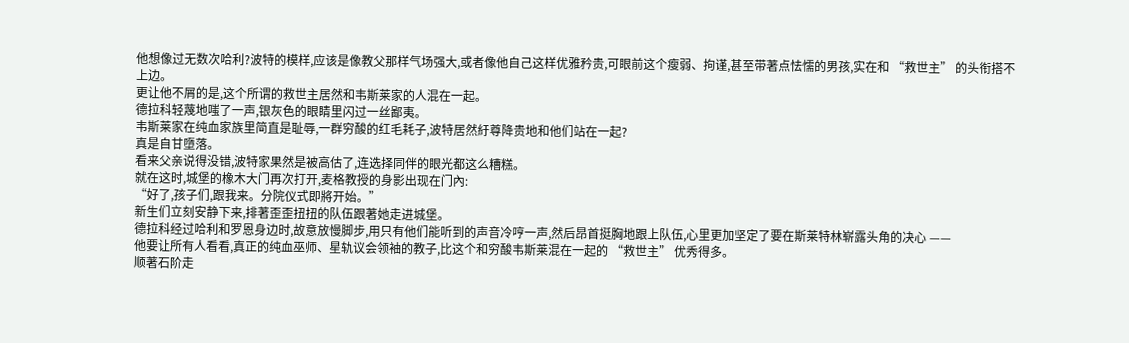他想像过无数次哈利?波特的模样,应该是像教父那样气场强大,或者像他自己这样优雅矜贵,可眼前这个瘦弱、拘谨,甚至带著点怯懦的男孩,实在和 “救世主” 的头衔搭不上边。
更让他不屑的是,这个所谓的救世主居然和韦斯莱家的人混在一起。
德拉科轻蔑地嗤了一声,银灰色的眼睛里闪过一丝鄙夷。
韦斯莱家在纯血家族里简直是耻辱,一群穷酸的红毛耗子,波特居然紆尊降贵地和他们站在一起?
真是自甘墮落。
看来父亲说得没错,波特家果然是被高估了,连选择同伴的眼光都这么糟糕。
就在这时,城堡的橡木大门再次打开,麦格教授的身影出现在门內:
“好了,孩子们,跟我来。分院仪式即將开始。”
新生们立刻安静下来,排著歪歪扭扭的队伍跟著她走进城堡。
德拉科经过哈利和罗恩身边时,故意放慢脚步,用只有他们能听到的声音冷哼一声,然后昂首挺胸地跟上队伍,心里更加坚定了要在斯莱特林崭露头角的决心 ——
他要让所有人看看,真正的纯血巫师、星轨议会领袖的教子,比这个和穷酸韦斯莱混在一起的 “救世主” 优秀得多。
顺著石阶走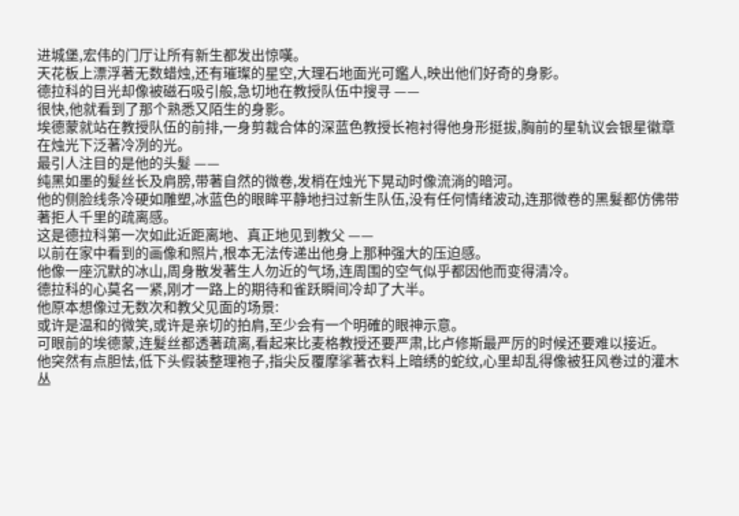进城堡,宏伟的门厅让所有新生都发出惊嘆。
天花板上漂浮著无数蜡烛,还有璀璨的星空,大理石地面光可鑑人,映出他们好奇的身影。
德拉科的目光却像被磁石吸引般,急切地在教授队伍中搜寻 ——
很快,他就看到了那个熟悉又陌生的身影。
埃德蒙就站在教授队伍的前排,一身剪裁合体的深蓝色教授长袍衬得他身形挺拔,胸前的星轨议会银星徽章在烛光下泛著冷冽的光。
最引人注目的是他的头髮 ——
纯黑如墨的髮丝长及肩膀,带著自然的微卷,发梢在烛光下晃动时像流淌的暗河。
他的侧脸线条冷硬如雕塑,冰蓝色的眼眸平静地扫过新生队伍,没有任何情绪波动,连那微卷的黑髮都仿佛带著拒人千里的疏离感。
这是德拉科第一次如此近距离地、真正地见到教父 ——
以前在家中看到的画像和照片,根本无法传递出他身上那种强大的压迫感。
他像一座沉默的冰山,周身散发著生人勿近的气场,连周围的空气似乎都因他而变得清冷。
德拉科的心莫名一紧,刚才一路上的期待和雀跃瞬间冷却了大半。
他原本想像过无数次和教父见面的场景:
或许是温和的微笑,或许是亲切的拍肩,至少会有一个明確的眼神示意。
可眼前的埃德蒙,连髮丝都透著疏离,看起来比麦格教授还要严肃,比卢修斯最严厉的时候还要难以接近。
他突然有点胆怯,低下头假装整理袍子,指尖反覆摩挲著衣料上暗绣的蛇纹,心里却乱得像被狂风卷过的灌木丛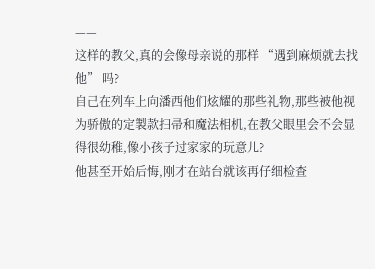——
这样的教父,真的会像母亲说的那样 “遇到麻烦就去找他” 吗?
自己在列车上向潘西他们炫耀的那些礼物,那些被他视为骄傲的定製款扫帚和魔法相机,在教父眼里会不会显得很幼稚,像小孩子过家家的玩意儿?
他甚至开始后悔,刚才在站台就该再仔细检查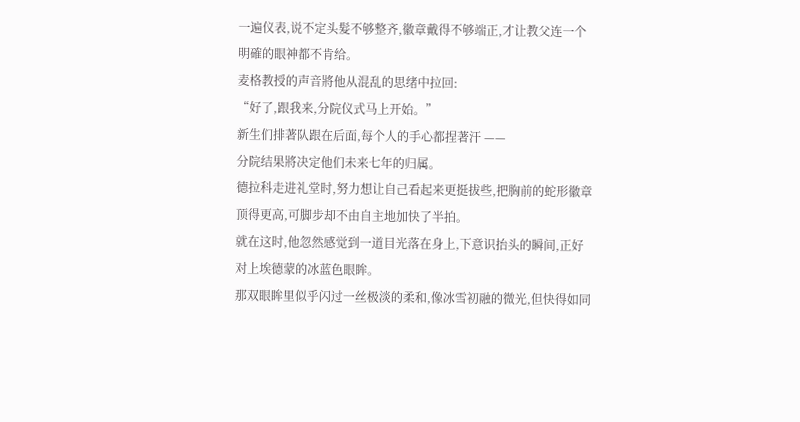一遍仪表,说不定头髮不够整齐,徽章戴得不够端正,才让教父连一个明確的眼神都不肯给。
麦格教授的声音將他从混乱的思绪中拉回:
“好了,跟我来,分院仪式马上开始。”
新生们排著队跟在后面,每个人的手心都捏著汗 ——
分院结果將决定他们未来七年的归属。
德拉科走进礼堂时,努力想让自己看起来更挺拔些,把胸前的蛇形徽章顶得更高,可脚步却不由自主地加快了半拍。
就在这时,他忽然感觉到一道目光落在身上,下意识抬头的瞬间,正好对上埃德蒙的冰蓝色眼眸。
那双眼眸里似乎闪过一丝极淡的柔和,像冰雪初融的微光,但快得如同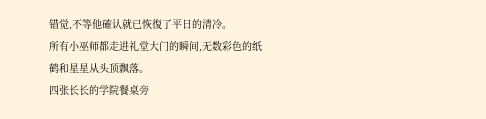错觉,不等他確认就已恢復了平日的清冷。
所有小巫师都走进礼堂大门的瞬间,无数彩色的纸鹤和星星从头顶飘落。
四张长长的学院餐桌旁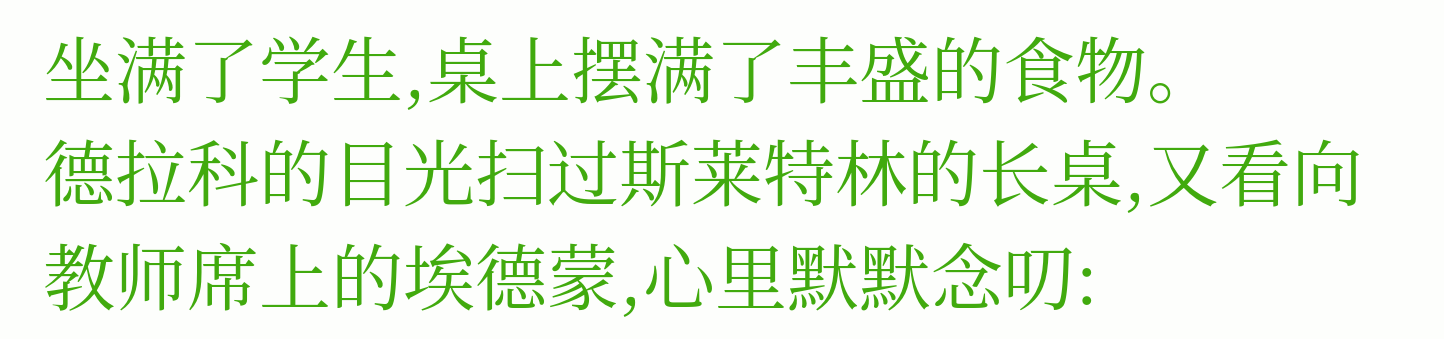坐满了学生,桌上摆满了丰盛的食物。
德拉科的目光扫过斯莱特林的长桌,又看向教师席上的埃德蒙,心里默默念叨: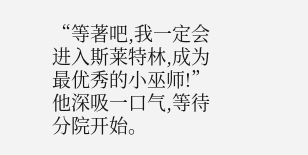“等著吧,我一定会进入斯莱特林,成为最优秀的小巫师!”
他深吸一口气,等待分院开始。